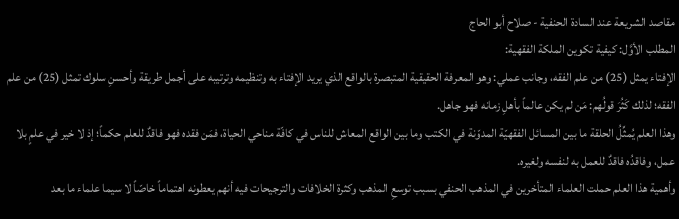مقاصد الشريعة عند السادة الحنفية - صلاح أبو الحاج
المطلب الأوَّل: كيفية تكوين الملكة الفقهية:
الإفتاء يمثل (25) من علم الفقه، وجانب عملي: وهو المعرفة الحقيقية المتبصرة بالواقع الذي يريد الإفتاء به وتنظيمه وترتيبه على أجمل طريقة وأحسنِ سلوك تمثل (25) من علم الفقه؛ لذلك كَثُرَ قولُهم: مَن لم يكن عالماً بأهلِ زمانه فهو جاهل.
وهذا العلم يُمثِّلُ الحلقة ما بين المسائل الفقهيّة المدوّنة في الكتب وما بين الواقع المعاش للناس في كافّة مناحي الحياة، فمَن فقده فهو فاقدٌ للعلم حكماً؛ إذ لا خير في علمٍ بلا عمل، وفاقدُه فاقدٌ للعمل به لنفسه ولغيره.
وأهمية هذا العلم حملت العلماء المتأخرين في المذهب الحنفي بسبب توسعِ المذهب وكثرة الخلافات والترجيحات فيه أنهم يعطونه اهتماماً خاصّاً لا سيما علماء ما بعد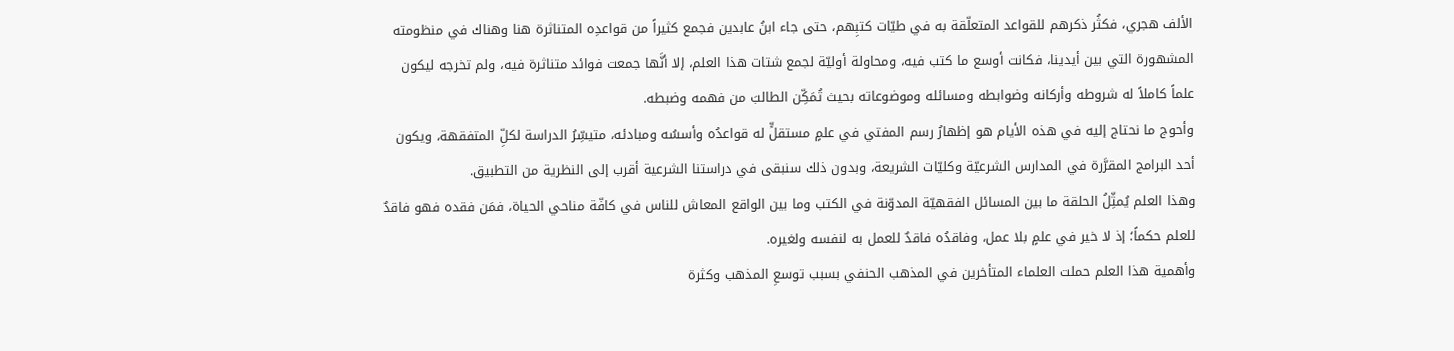الألف هجري، فكثُر ذكرهم للقواعد المتعلّقة به في طيّات كتبِهم، حتى جاء ابنُ عابدين فجمع كثيراً من قواعدِه المتناثرة هنا وهناك في منظومته المشهورة التي بين أيدينا، فكانت أوسع ما كتب فيه، ومحاولة أوليّة لجمع شتات هذا العلم، إلا أنَّها جمعت فوائد متناثرة فيه، ولم تخرجه ليكون علماً كاملاً له شروطه وأركانه وضوابطه ومسائله وموضوعاته بحيث تُمَكِّن الطالبَ من فهمه وضبطه.
وأحوج ما نحتاج إليه في هذه الأيام هو إظهارُ رسم المفتي في علمٍ مستقلٍّ له قواعدُه وأسسُه ومبادئه، متيسِّرُ الدراسة لكلِّ المتفقهة، ويكون أحد البرامج المقرَّرة في المدارس الشرعيّة وكليّات الشريعة، وبدون ذلك سنبقى في دراستنا الشرعية أقرب إلى النظرية من التطبيق.
وهذا العلم يُمثِّلُ الحلقة ما بين المسائل الفقهيّة المدوّنة في الكتب وما بين الواقع المعاش للناس في كافّة مناحي الحياة، فمَن فقده فهو فاقدٌ للعلم حكماً؛ إذ لا خير في علمٍ بلا عمل، وفاقدُه فاقدٌ للعمل به لنفسه ولغيره.
وأهمية هذا العلم حملت العلماء المتأخرين في المذهب الحنفي بسبب توسعِ المذهب وكثرة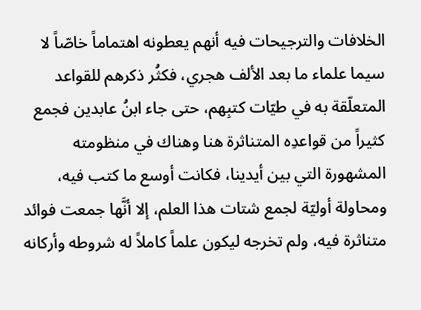الخلافات والترجيحات فيه أنهم يعطونه اهتماماً خاصّاً لا سيما علماء ما بعد الألف هجري، فكثُر ذكرهم للقواعد المتعلّقة به في طيّات كتبِهم، حتى جاء ابنُ عابدين فجمع كثيراً من قواعدِه المتناثرة هنا وهناك في منظومته المشهورة التي بين أيدينا، فكانت أوسع ما كتب فيه، ومحاولة أوليّة لجمع شتات هذا العلم، إلا أنَّها جمعت فوائد متناثرة فيه، ولم تخرجه ليكون علماً كاملاً له شروطه وأركانه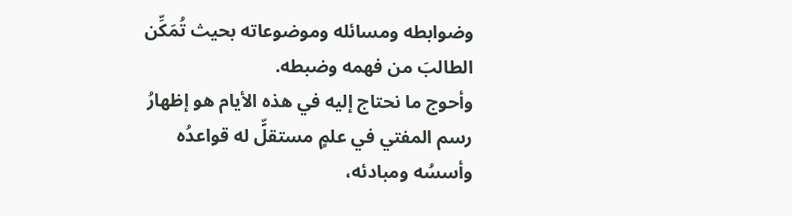وضوابطه ومسائله وموضوعاته بحيث تُمَكِّن الطالبَ من فهمه وضبطه.
وأحوج ما نحتاج إليه في هذه الأيام هو إظهارُ رسم المفتي في علمٍ مستقلٍّ له قواعدُه وأسسُه ومبادئه،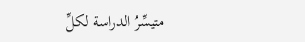متيسِّرُ الدراسة لكلِّ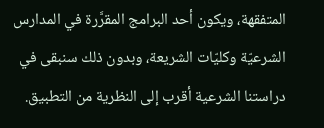المتفقهة، ويكون أحد البرامج المقرَّرة في المدارس الشرعيّة وكليّات الشريعة، وبدون ذلك سنبقى في دراستنا الشرعية أقرب إلى النظرية من التطبيق.